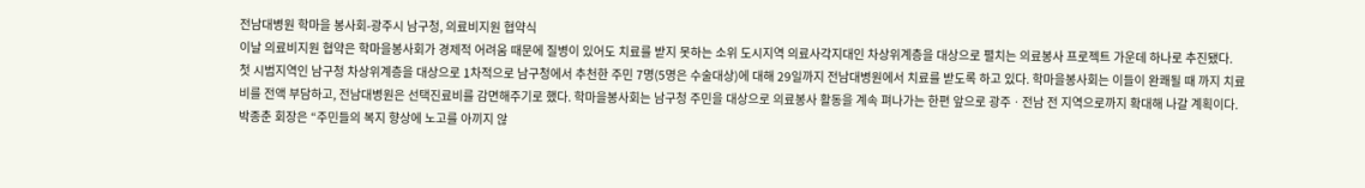전남대병원 학마을 봉사회-광주시 남구청, 의료비지원 협약식
이날 의료비지원 협약은 학마을봉사회가 경제적 어려움 때문에 질병이 있어도 치료를 받지 못하는 소위 도시지역 의료사각지대인 차상위계층을 대상으로 펼치는 의료봉사 프로젝트 가운데 하나로 추진됐다.
첫 시범지역인 남구청 차상위계층을 대상으로 1차적으로 남구청에서 추천한 주민 7명(5명은 수술대상)에 대해 29일까지 전남대병원에서 치료를 받도록 하고 있다. 학마을봉사회는 이들이 완쾌될 때 까지 치료비를 전액 부담하고, 전남대병원은 선택진료비를 감면해주기로 했다. 학마을봉사회는 남구청 주민을 대상으로 의료봉사 활동을 계속 펴나가는 한편 앞으로 광주ㆍ전남 전 지역으로까지 확대해 나갈 계획이다.
박종춘 회장은 “주민들의 복지 향상에 노고를 아끼지 않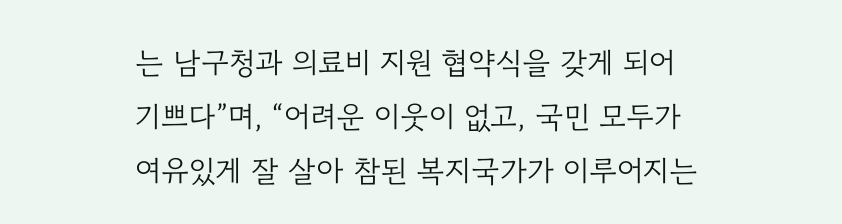는 남구청과 의료비 지원 협약식을 갖게 되어 기쁘다”며, “어려운 이웃이 없고, 국민 모두가 여유있게 잘 살아 참된 복지국가가 이루어지는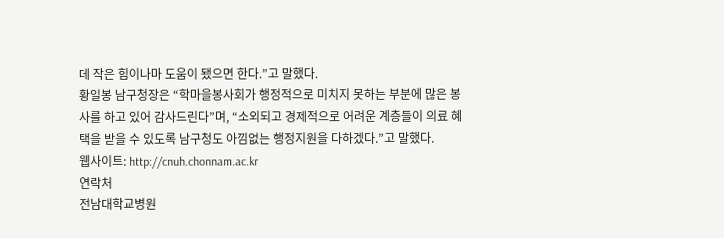데 작은 힘이나마 도움이 됐으면 한다.”고 말했다.
황일봉 남구청장은 “학마을봉사회가 행정적으로 미치지 못하는 부분에 많은 봉사를 하고 있어 감사드린다”며, “소외되고 경제적으로 어려운 계층들이 의료 혜택을 받을 수 있도록 남구청도 아낌없는 행정지원을 다하겠다.”고 말했다.
웹사이트: http://cnuh.chonnam.ac.kr
연락처
전남대학교병원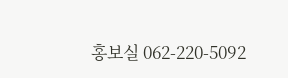홍보실 062-220-5092